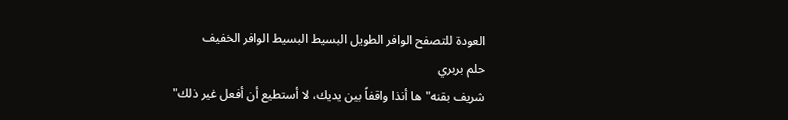العودة للتصفح الوافر الطويل البسيط البسيط الوافر الخفيف
حلم بربري
شريف بقنه"ها أنذا واقفاً بين يديك، لا أستطيع أن أفعل غير ذلك"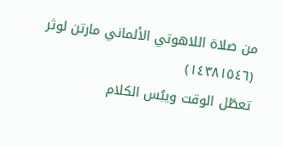من صلاة اللاهوتي الألماني مارتن لوثر (١٤٣٨١٥٤٦)
تعطّل الوقت ويبُس الكلام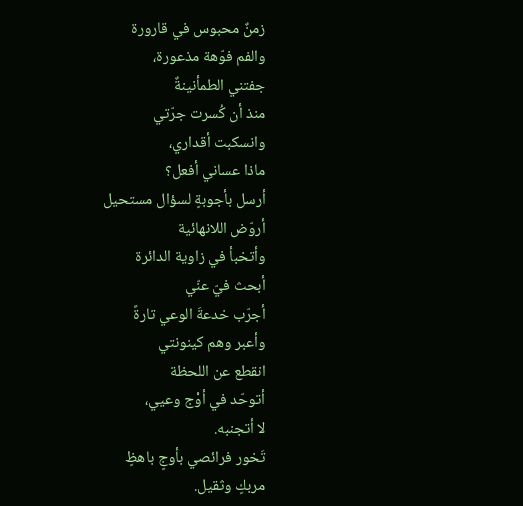زمنٌ محبوس في قارورة
والفم فوّهة مذعورة،
جفتني الطمأنينةٌ
منذ أن كُسرت جرّتي
وانسكبت أقداري،
ماذا عساني أفعل؟
أرسل بأجوبةٍ لسؤال مستحيل
أروّض اللانهائية
وأتخبأ في زاوية الدائرة
أبحث فيّ عنّي
أجرّب خدعةَ الوعي تارةً
وأعبر وهم كينونتي
انقطع عن اللحظة
أتوحّد في أوْج وعيي،
لا أتجنبه.
تَخور فرائصي بأوجٍ باهظٍ
مربكٍ وثقيل.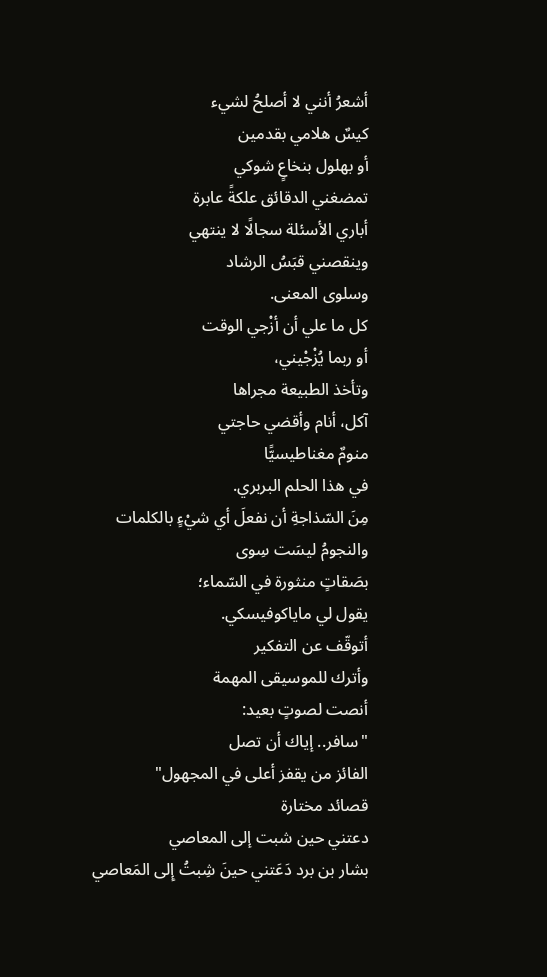أشعرُ أنني لا أصلحُ لشيء
كيسٌ هلامي بقدمين
أو بهلول بنخاعٍ شوكي
تمضغني الدقائق علكةً عابرة
أباري الأسئلة سجالًا لا ينتهي
وينقصني قبَسُ الرشاد
وسلوى المعنى.
كل ما علي أن أزْجي الوقت
أو ربما يُزْجْيني،
وتأخذ الطبيعة مجراها
آكل، أنام وأقضي حاجتي
منومٌ مغناطيسيًّا
في هذا الحلم البربري.
مِنَ السّذاجةِ أن نفعلَ أي شيْءٍ بالكلمات
والنجومُ ليسَت سِوى
بصَقاتٍ منثورة في السّماء؛
يقول لي ماياكوفيسكي.
أتوقّف عن التفكير
وأترك للموسيقى المهمة
أنصت لصوتٍ بعيد:
"سافر.. إياك أن تصل
الفائز من يقفز أعلى في المجهول"
قصائد مختارة
دعتني حين شبت إلى المعاصي
بشار بن برد دَعَتني حينَ شِبتُ إِلى المَعاصي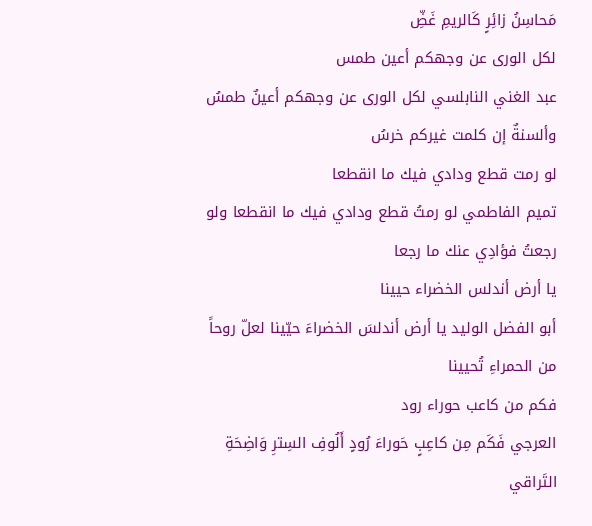مَحاسِنُ زائِرٍ كَالريمِ غَضِّ
لكل الورى عن وجهكم أعين طمس
عبد الغني النابلسي لكل الورى عن وجهكم أعينٌ طمسُ وألسنةٌ إن كلمت غيركم خرسُ
لو رمت قطع ودادي فيك ما انقطعا
تميم الفاطمي لو رمتُ قطع ودادي فيك ما انقطعا ولو رجعتُ فؤادِي عنك ما رجعا
يا أرض أندلس الخضراء حيينا
أبو الفضل الوليد يا أرض أندلسَ الخضراءَ حيّينا لعلّ روحاً من الحمراءِ تُحيينا
فكم من كاعب حوراء رود
العرجي فَكَم مِن كاعِبٍ حَوراءَ رُودٍ أَلُوفِ السِترِ وَاضِحَةِ التَراقي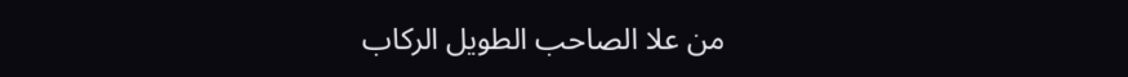من علا الصاحب الطويل الركاب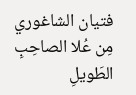فتيان الشاغوري مِن عُلا الصاحِبِ الطَويلِ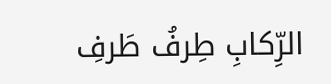الرِّكابِ طِرفُ طَرفِ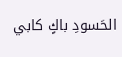الحَسودِ باكٍ كابي